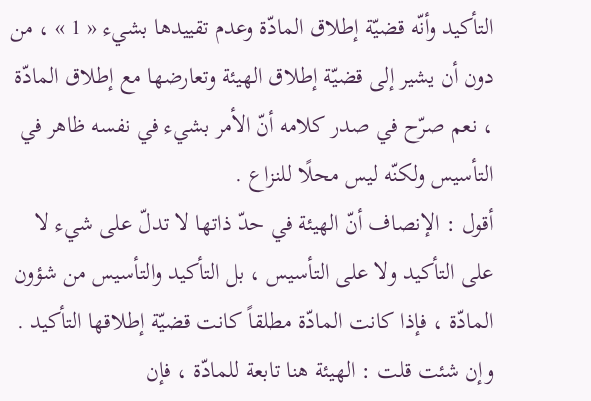التأكيد وأنّه قضيّة إطلاق المادّة وعدم تقييدها بشيء « 1 » ، من دون أن يشير إلى قضيّة إطلاق الهيئة وتعارضها مع إطلاق المادّة ، نعم صرّح في صدر كلامه أنّ الأمر بشيء في نفسه ظاهر في التأسيس ولكنّه ليس محلًا للنزاع .
أقول : الإنصاف أنّ الهيئة في حدّ ذاتها لا تدلّ على شيء لا على التأكيد ولا على التأسيس ، بل التأكيد والتأسيس من شؤون المادّة ، فإذا كانت المادّة مطلقاً كانت قضيّة إطلاقها التأكيد .
وإن شئت قلت : الهيئة هنا تابعة للمادّة ، فإن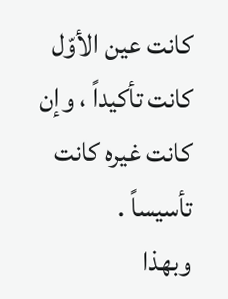كانت عين الأوّل كانت تأكيداً ، وإن كانت غيره كانت تأسيساً .
وبهذا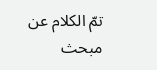تمّ الكلام عن مبحث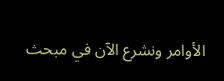الأوامر ونشرع الآن في مبحث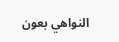النواهي بعون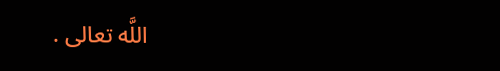اللَّه تعالى .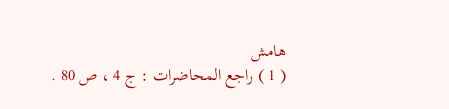هامش
( 1 ) راجع المحاضرات : ج 4 ، ص 80 .